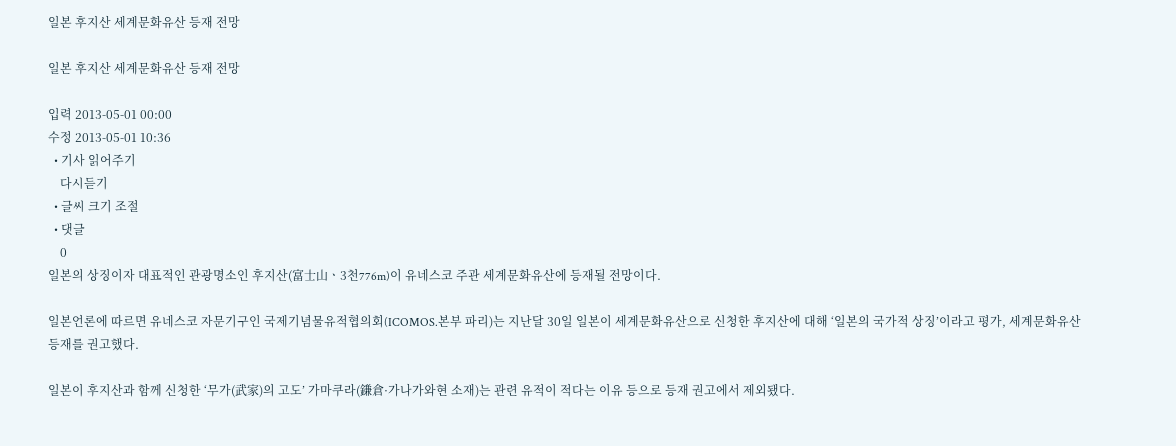일본 후지산 세계문화유산 등재 전망

일본 후지산 세계문화유산 등재 전망

입력 2013-05-01 00:00
수정 2013-05-01 10:36
  • 기사 읽어주기
    다시듣기
  • 글씨 크기 조절
  • 댓글
    0
일본의 상징이자 대표적인 관광명소인 후지산(富士山ㆍ3천776m)이 유네스코 주관 세계문화유산에 등재될 전망이다.

일본언론에 따르면 유네스코 자문기구인 국제기념물유적협의회(ICOMOS.본부 파리)는 지난달 30일 일본이 세계문화유산으로 신청한 후지산에 대해 ‘일본의 국가적 상징’이라고 평가, 세계문화유산 등재를 권고했다.

일본이 후지산과 함께 신청한 ‘무가(武家)의 고도’ 가마쿠라(鎌倉·가나가와현 소재)는 관련 유적이 적다는 이유 등으로 등재 권고에서 제외됐다.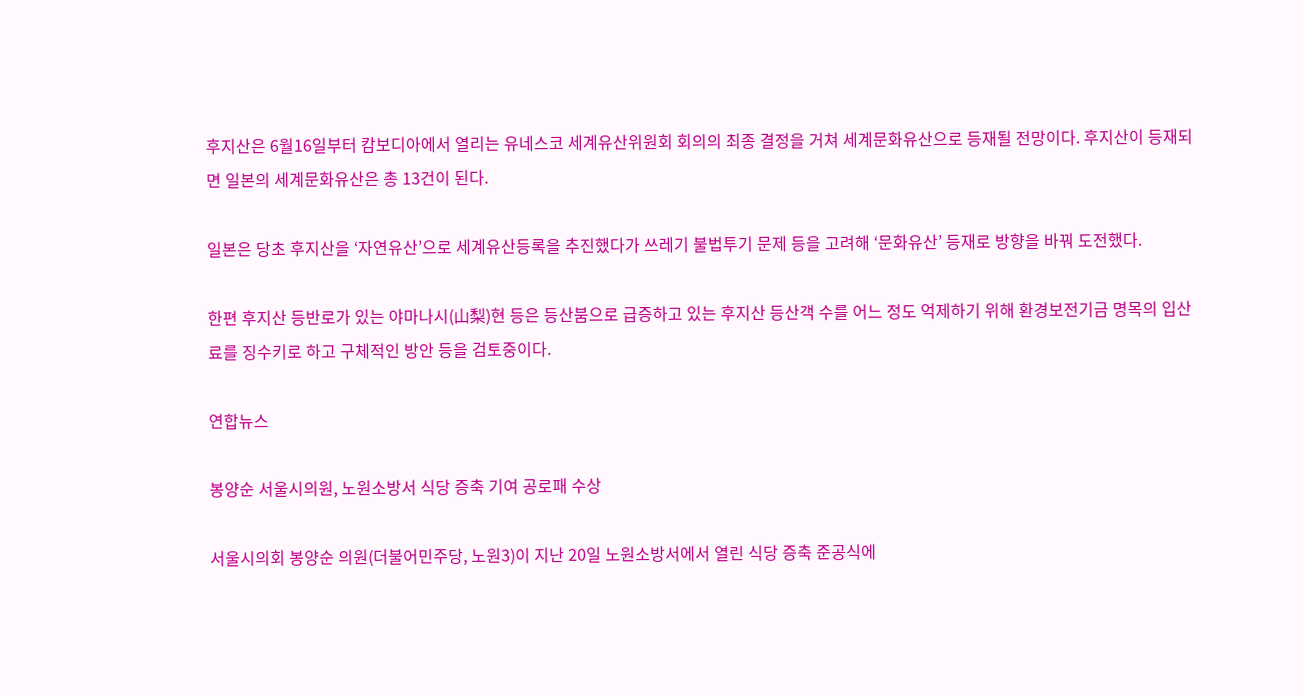후지산은 6월16일부터 캄보디아에서 열리는 유네스코 세계유산위원회 회의의 최종 결정을 거쳐 세계문화유산으로 등재될 전망이다. 후지산이 등재되면 일본의 세계문화유산은 총 13건이 된다.

일본은 당초 후지산을 ‘자연유산’으로 세계유산등록을 추진했다가 쓰레기 불법투기 문제 등을 고려해 ‘문화유산’ 등재로 방향을 바꿔 도전했다.

한편 후지산 등반로가 있는 야마나시(山梨)현 등은 등산붐으로 급증하고 있는 후지산 등산객 수를 어느 정도 억제하기 위해 환경보전기금 명목의 입산료를 징수키로 하고 구체적인 방안 등을 검토중이다.

연합뉴스

봉양순 서울시의원, 노원소방서 식당 증축 기여 공로패 수상

서울시의회 봉양순 의원(더불어민주당, 노원3)이 지난 20일 노원소방서에서 열린 식당 증축 준공식에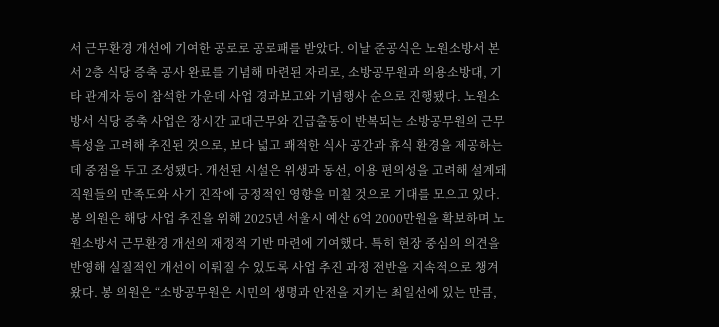서 근무환경 개선에 기여한 공로로 공로패를 받았다. 이날 준공식은 노원소방서 본서 2층 식당 증축 공사 완료를 기념해 마련된 자리로, 소방공무원과 의용소방대, 기타 관계자 등이 참석한 가운데 사업 경과보고와 기념행사 순으로 진행됐다. 노원소방서 식당 증축 사업은 장시간 교대근무와 긴급출동이 반복되는 소방공무원의 근무 특성을 고려해 추진된 것으로, 보다 넓고 쾌적한 식사 공간과 휴식 환경을 제공하는 데 중점을 두고 조성됐다. 개선된 시설은 위생과 동선, 이용 편의성을 고려해 설계돼 직원들의 만족도와 사기 진작에 긍정적인 영향을 미칠 것으로 기대를 모으고 있다. 봉 의원은 해당 사업 추진을 위해 2025년 서울시 예산 6억 2000만원을 확보하며 노원소방서 근무환경 개선의 재정적 기반 마련에 기여했다. 특히 현장 중심의 의견을 반영해 실질적인 개선이 이뤄질 수 있도록 사업 추진 과정 전반을 지속적으로 챙겨왔다. 봉 의원은 “소방공무원은 시민의 생명과 안전을 지키는 최일선에 있는 만큼,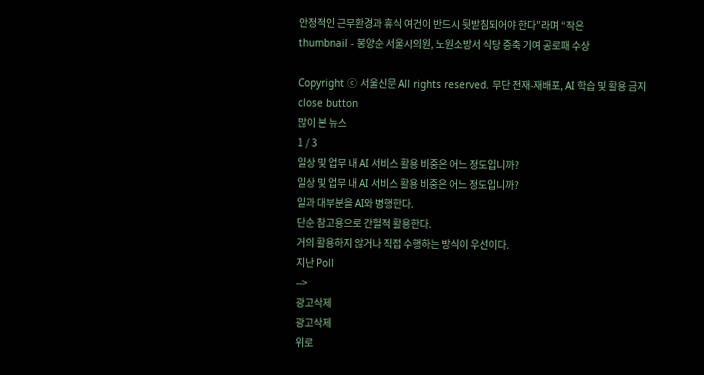안정적인 근무환경과 휴식 여건이 반드시 뒷받침되어야 한다”라며 “작은
thumbnail - 봉양순 서울시의원, 노원소방서 식당 증축 기여 공로패 수상

Copyright ⓒ 서울신문 All rights reserved. 무단 전재-재배포, AI 학습 및 활용 금지
close button
많이 본 뉴스
1 / 3
일상 및 업무 내 AI 서비스 활용 비중은 어느 정도입니까?
일상 및 업무 내 AI 서비스 활용 비중은 어느 정도입니까?
일과 대부분을 AI와 병행한다.
단순 참고용으로 간헐적 활용한다.
거의 활용하지 않거나 직접 수행하는 방식이 우선이다.
지난 Poll
-->
광고삭제
광고삭제
위로